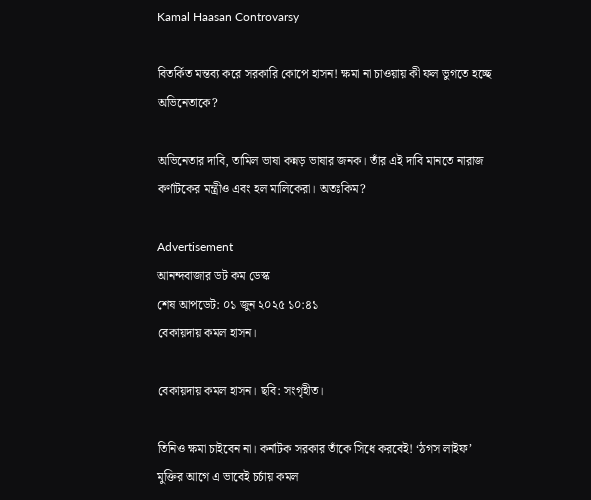Kamal Haasan Controvarsy

বিতর্কিত মন্তব্য করে সরকারি কোপে হাসন! ক্ষমা না চাওয়ায় কী ফল ভুগতে হচ্ছে অভিনেতাকে?

অভিনেতার দাবি, তামিল ভাষা কন্নড় ভাষার জনক। তাঁর এই দাবি মানতে নারাজ কর্ণাটকের মন্ত্রীও এবং হল মালিকেরা। অতঃকিম?

Advertisement
আনন্দবাজার ডট কম ডেস্ক
শেষ আপডেট: ০১ জুন ২০২৫ ১০:৪১
বেকায়দায় কমল হাসন।

বেকায়দায় কমল হাসন। ছবি: সংগৃহীত।

তিনিও ক্ষমা চাইবেন না। কর্নাটক সরকার তাঁকে সিধে করবেই! ‘ঠগস লাইফ’ মুক্তির আগে এ ভাবেই চর্চায় কমল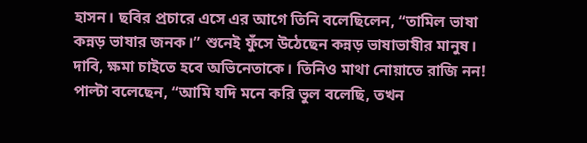হাসন। ছবির প্রচারে এসে এর আগে তিনি বলেছিলেন, “তামিল ভাষা কন্নড় ভাষার জনক।” শুনেই ফুঁসে উঠেছেন কন্নড় ভাষাভাষীর মানুষ। দাবি, ক্ষমা চাইতে হবে অভিনেতাকে। তিনিও মাথা নোয়াতে রাজি নন! পাল্টা বলেছেন, “আমি যদি মনে করি ভুল বলেছি, তখন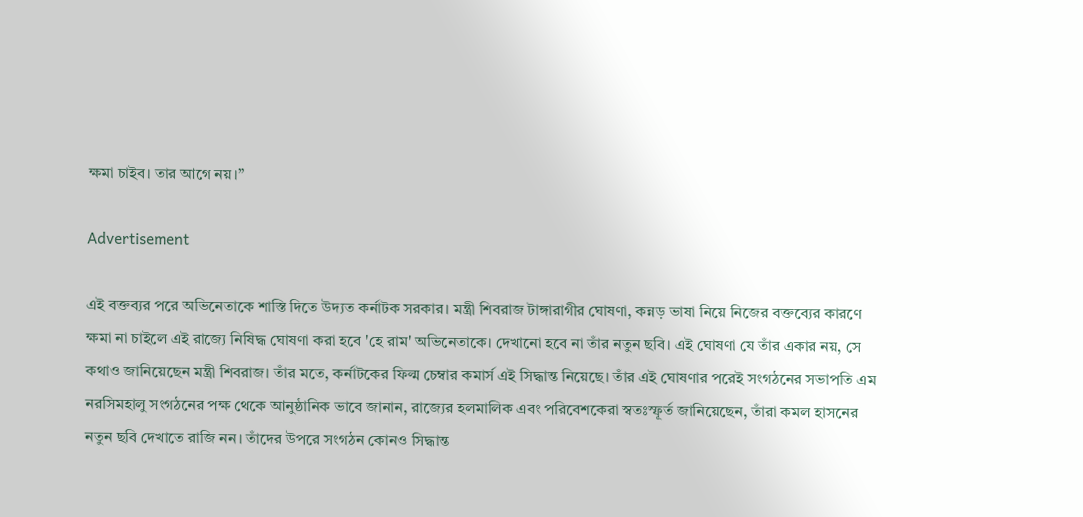ক্ষমা চাইব। তার আগে নয়।”

Advertisement

এই বক্তব্যর পরে অভিনেতাকে শাস্তি দিতে উদ্যত কর্নাটক সরকার। মন্ত্রী শিবরাজ টাঙ্গারাগীর ঘোষণা, কন্নড় ভাষা নিয়ে নিজের বক্তব্যের কারণে ক্ষমা না চাইলে এই রাজ্যে নিষিদ্ধ ঘোষণা করা হবে 'হে রাম' অভিনেতাকে। দেখানো হবে না তাঁর নতুন ছবি। এই ঘোষণা যে তাঁর একার নয়, সে কথাও জানিয়েছেন মন্ত্রী শিবরাজ। তাঁর মতে, কর্নাটকের ফিল্ম চেম্বার কমার্স এই সিদ্ধান্ত নিয়েছে। তাঁর এই ঘোষণার পরেই সংগঠনের সভাপতি এম নরসিমহালু সংগঠনের পক্ষ থেকে আনুষ্ঠানিক ভাবে জানান, রাজ্যের হলমালিক এবং পরিবেশকেরা স্বতঃস্ফূর্ত জানিয়েছেন, তাঁরা কমল হাসনের নতুন ছবি দেখাতে রাজি নন। তাঁদের উপরে সংগঠন কোনও সিদ্ধান্ত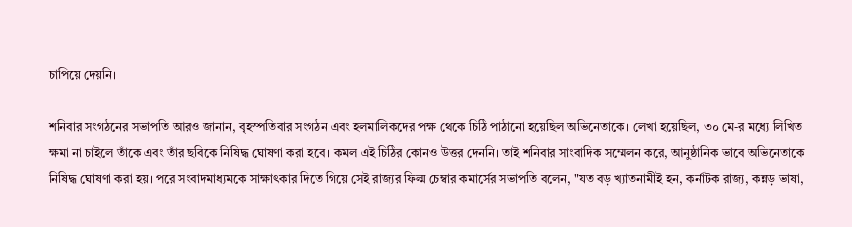চাপিয়ে দেয়নি।

শনিবার সংগঠনের সভাপতি আরও জানান, বৃহস্পতিবার সংগঠন এবং হলমালিকদের পক্ষ থেকে চিঠি পাঠানো হয়েছিল অভিনেতাকে। লেখা হয়েছিল, ৩০ মে-র মধ্যে লিখিত ক্ষমা না চাইলে তাঁকে এবং তাঁর ছবিকে নিষিদ্ধ ঘোষণা করা হবে। কমল এই চিঠির কোনও উত্তর দেননি। তাই শনিবার সাংবাদিক সম্মেলন করে, আনুষ্ঠানিক ভাবে অভিনেতাকে নিষিদ্ধ ঘোষণা করা হয়। পরে সংবাদমাধ্যমকে সাক্ষাৎকার দিতে গিয়ে সেই রাজ্যর ফিল্ম চেম্বার কমার্সের সভাপতি বলেন, "যত বড় খ্যাতনামীই হন, কর্নাটক রাজ্য, কন্নড় ভাষা,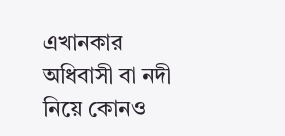এখানকার অধিবাসী বা নদী নিয়ে কোনও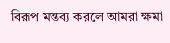বিরূপ মন্তব্য করলে আমরা ক্ষমা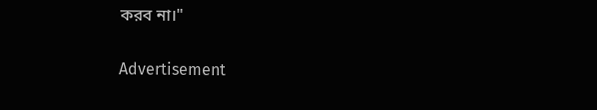করব না।"

Advertisement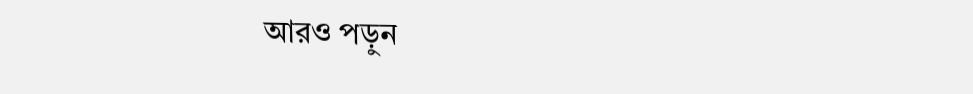আরও পড়ুন